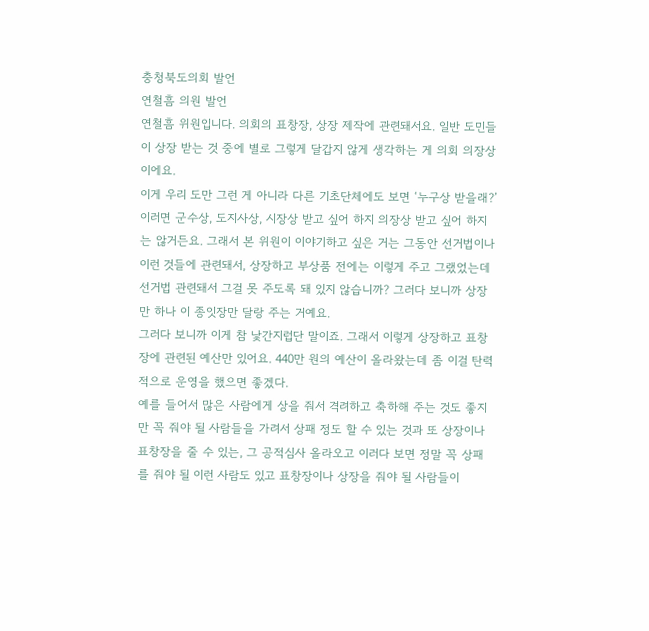충청북도의회 발언
연철흠 의원 발언
연철흠 위원입니다. 의회의 표창장, 상장 제작에 관련돼서요. 일반 도민들이 상장 받는 것 중에 별로 그렇게 달갑지 않게 생각하는 게 의회 의장상이에요.
이게 우리 도만 그런 게 아니라 다른 기초단체에도 보면 ‘누구상 받을래?’ 이러면 군수상, 도지사상, 시장상 받고 싶어 하지 의장상 받고 싶어 하지는 않거든요. 그래서 본 위원이 이야기하고 싶은 거는 그동안 선거법이나 이런 것들에 관련돼서, 상장하고 부상품 전에는 이렇게 주고 그랬었는데 선거법 관련돼서 그걸 못 주도록 돼 있지 않습니까? 그러다 보니까 상장만 하나 이 종잇장만 달랑 주는 거예요.
그러다 보니까 이게 참 낯간지럽단 말이죠. 그래서 이렇게 상장하고 표창장에 관련된 예산만 있어요. 440만 원의 예산이 올라왔는데 좀 이걸 탄력적으로 운영을 했으면 좋겠다.
예를 들어서 많은 사람에게 상을 줘서 격려하고 축하해 주는 것도 좋지만 꼭 줘야 될 사람들을 가려서 상패 정도 할 수 있는 것과 또 상장이나 표창장을 줄 수 있는, 그 공적심사 올라오고 이러다 보면 정말 꼭 상패를 줘야 될 이런 사람도 있고 표창장이나 상장을 줘야 될 사람들이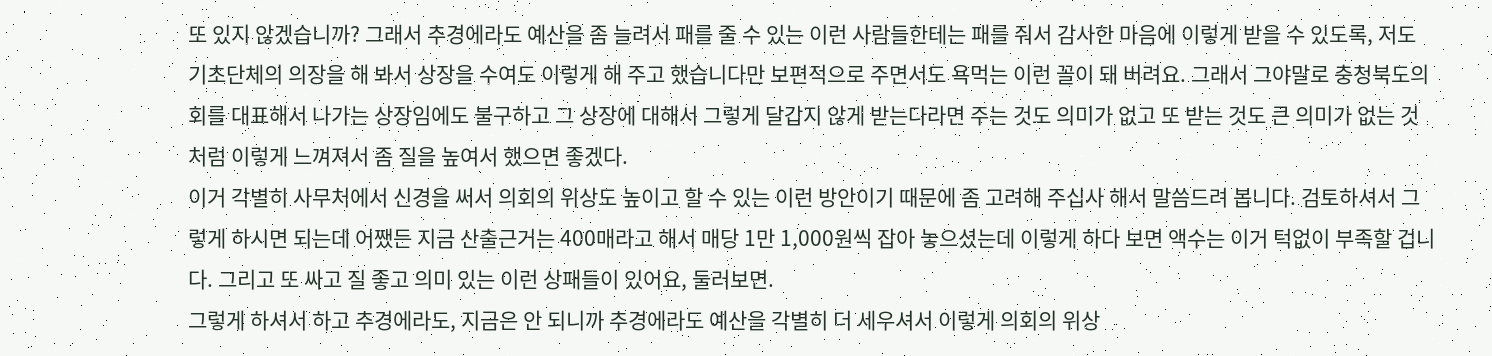또 있지 않겠습니까? 그래서 추경에라도 예산을 좀 늘려서 패를 줄 수 있는 이런 사람들한테는 패를 줘서 감사한 마음에 이렇게 받을 수 있도록, 저도 기초단체의 의장을 해 봐서 상장을 수여도 이렇게 해 주고 했습니다만 보편적으로 주면서도 욕먹는 이런 꼴이 돼 버려요. 그래서 그야말로 충청북도의회를 대표해서 나가는 상장임에도 불구하고 그 상장에 대해서 그렇게 달갑지 않게 받는다라면 주는 것도 의미가 없고 또 받는 것도 큰 의미가 없는 것처럼 이렇게 느껴져서 좀 질을 높여서 했으면 좋겠다.
이거 각별히 사무처에서 신경을 써서 의회의 위상도 높이고 할 수 있는 이런 방안이기 때문에 좀 고려해 주십사 해서 말씀드려 봅니다. 검토하셔서 그렇게 하시면 되는데 어쨌든 지금 산출근거는 400매라고 해서 매당 1만 1,000원씩 잡아 놓으셨는데 이렇게 하다 보면 액수는 이거 턱없이 부족할 겁니다. 그리고 또 싸고 질 좋고 의미 있는 이런 상패들이 있어요, 둘러보면.
그렇게 하셔서 하고 추경에라도, 지금은 안 되니까 추경에라도 예산을 각별히 더 세우셔서 이렇게 의회의 위상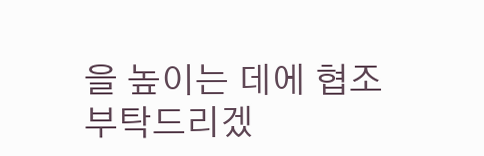을 높이는 데에 협조 부탁드리겠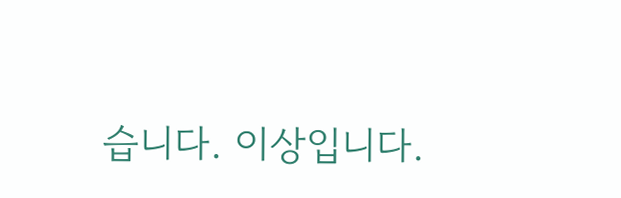습니다. 이상입니다.